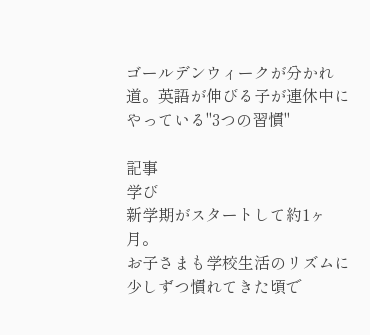ゴールデンウィークが分かれ道。英語が伸びる子が連休中にやっている"3つの習慣"

記事
学び
新学期がスタートして約1ヶ月。
お子さまも学校生活のリズムに
少しずつ慣れてきた頃で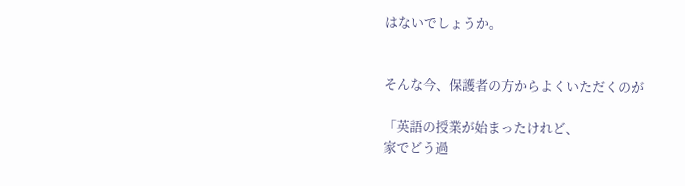はないでしょうか。


そんな今、保護者の方からよくいただくのが

「英語の授業が始まったけれど、
家でどう過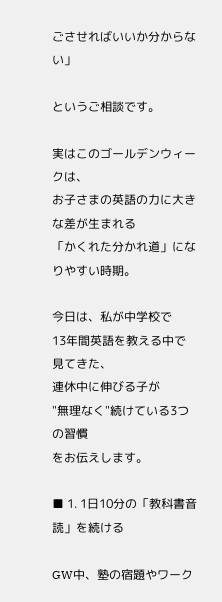ごさせればいいか分からない」

というご相談です。

実はこのゴールデンウィークは、
お子さまの英語の力に大きな差が生まれる
「かくれた分かれ道」になりやすい時期。

今日は、私が中学校で
13年間英語を教える中で見てきた、
連休中に伸びる子が
"無理なく"続けている3つの習慣
をお伝えします。

■ 1. 1日10分の「教科書音読」を続ける

GW中、塾の宿題やワーク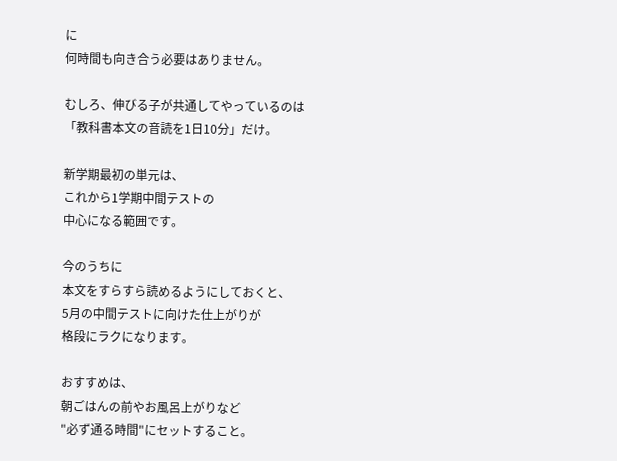に
何時間も向き合う必要はありません。

むしろ、伸びる子が共通してやっているのは
「教科書本文の音読を1日10分」だけ。

新学期最初の単元は、
これから1学期中間テストの
中心になる範囲です。

今のうちに
本文をすらすら読めるようにしておくと、
5月の中間テストに向けた仕上がりが
格段にラクになります。

おすすめは、
朝ごはんの前やお風呂上がりなど
"必ず通る時間"にセットすること。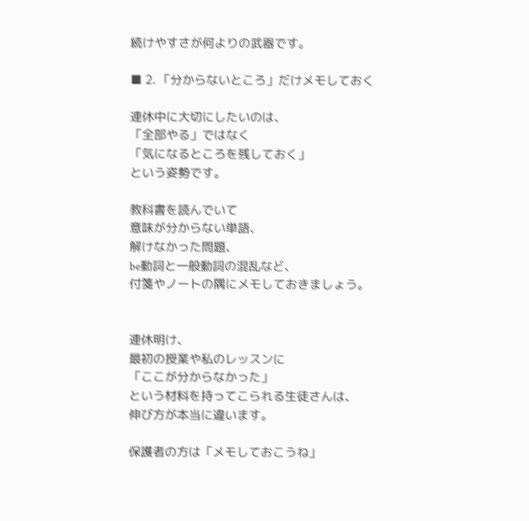続けやすさが何よりの武器です。

■ 2. 「分からないところ」だけメモしておく

連休中に大切にしたいのは、
「全部やる」ではなく
「気になるところを残しておく」
という姿勢です。

教科書を読んでいて
意味が分からない単語、
解けなかった問題、
be動詞と一般動詞の混乱など、
付箋やノートの隅にメモしておきましょう。


連休明け、
最初の授業や私のレッスンに
「ここが分からなかった」
という材料を持ってこられる生徒さんは、
伸び方が本当に違います。

保護者の方は「メモしておこうね」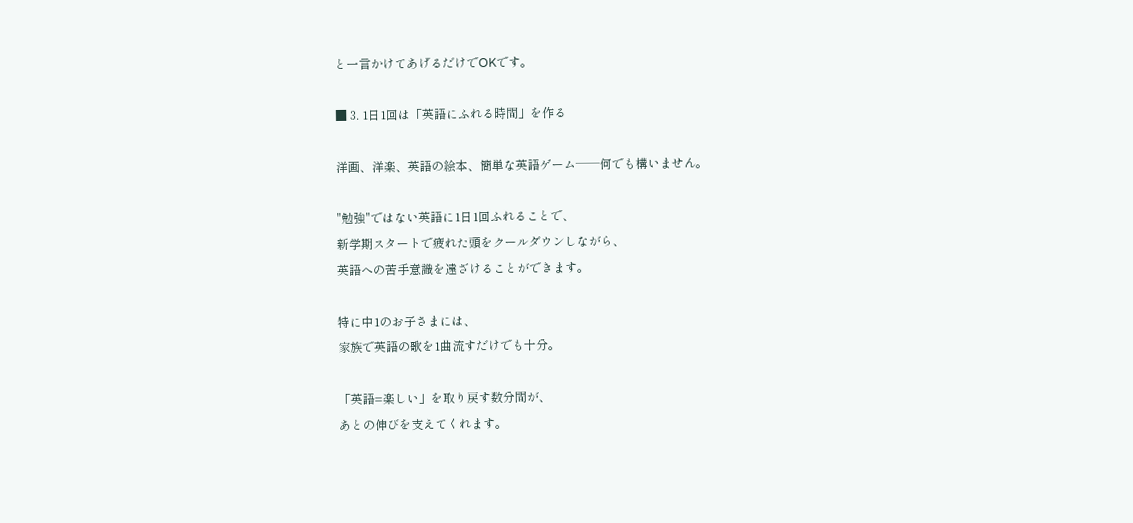と一言かけてあげるだけでOKです。

■ 3. 1日1回は「英語にふれる時間」を作る

洋画、洋楽、英語の絵本、簡単な英語ゲーム──何でも構いません。

"勉強"ではない英語に1日1回ふれることで、
新学期スタートで疲れた頭をクールダウンしながら、
英語への苦手意識を遠ざけることができます。

特に中1のお子さまには、
家族で英語の歌を1曲流すだけでも十分。

「英語=楽しい」を取り戻す数分間が、
あとの伸びを支えてくれます。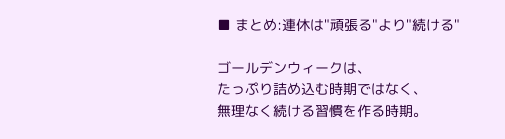■ まとめ:連休は"頑張る"より"続ける"

ゴールデンウィークは、
たっぷり詰め込む時期ではなく、
無理なく続ける習慣を作る時期。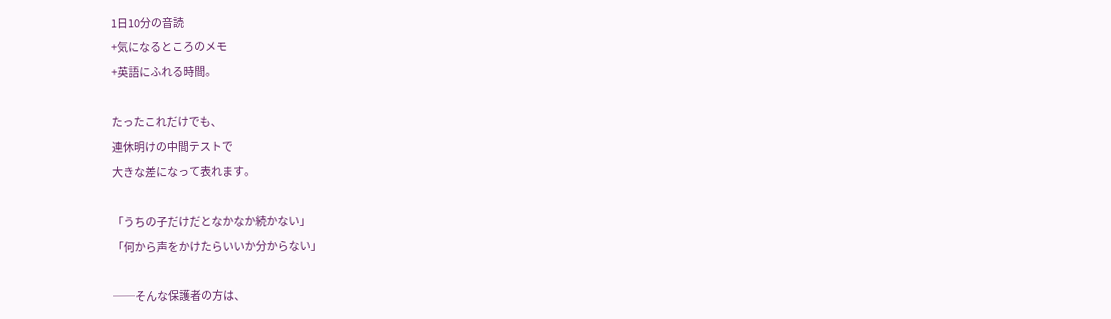1日10分の音読
+気になるところのメモ
+英語にふれる時間。

たったこれだけでも、
連休明けの中間テストで
大きな差になって表れます。

「うちの子だけだとなかなか続かない」
「何から声をかけたらいいか分からない」

──そんな保護者の方は、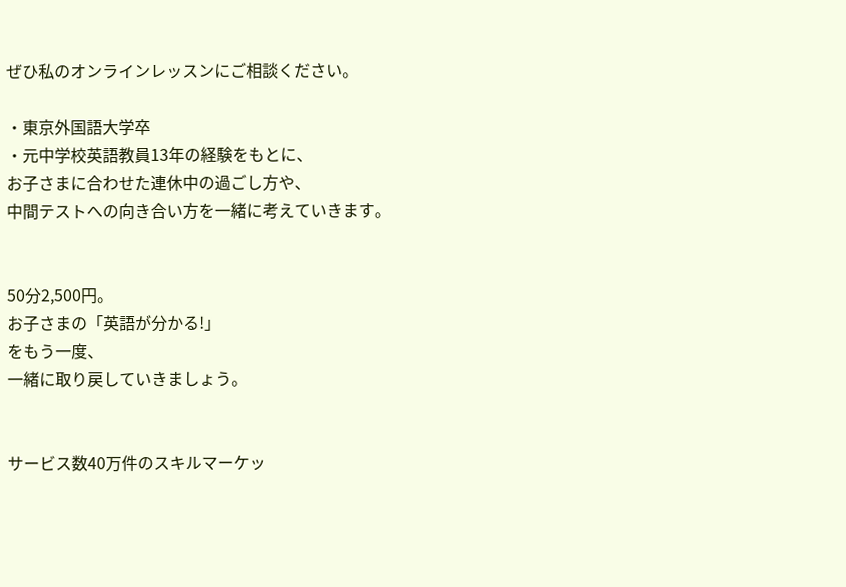ぜひ私のオンラインレッスンにご相談ください。

・東京外国語大学卒
・元中学校英語教員13年の経験をもとに、
お子さまに合わせた連休中の過ごし方や、
中間テストへの向き合い方を一緒に考えていきます。


50分2,500円。
お子さまの「英語が分かる!」
をもう一度、
一緒に取り戻していきましょう。


サービス数40万件のスキルマーケッ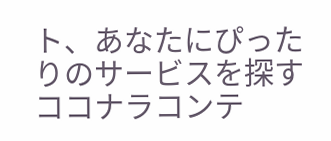ト、あなたにぴったりのサービスを探す ココナラコンテ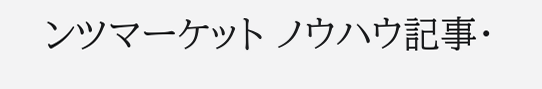ンツマーケット ノウハウ記事・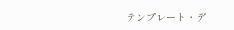テンプレート・デ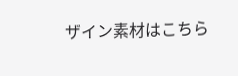ザイン素材はこちら